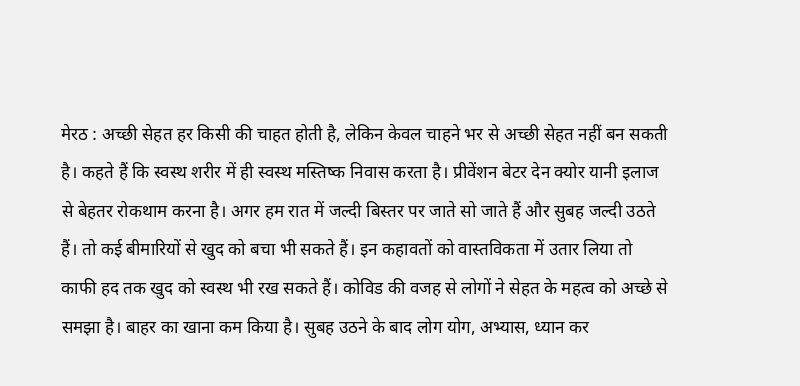मेरठ : अच्छी सेहत हर किसी की चाहत होती है, लेकिन केवल चाहने भर से अच्छी सेहत नहीं बन सकती है। कहते हैं कि स्वस्थ शरीर में ही स्वस्थ मस्तिष्क निवास करता है। प्रीवेंशन बेटर देन क्योर यानी इलाज से बेहतर रोकथाम करना है। अगर हम रात में जल्दी बिस्तर पर जाते सो जाते हैं और सुबह जल्दी उठते हैं। तो कई बीमारियों से खुद को बचा भी सकते हैं। इन कहावतों को वास्तविकता में उतार लिया तो काफी हद तक खुद को स्वस्थ भी रख सकते हैं। कोविड की वजह से लोगों ने सेहत के महत्व को अच्छे से समझा है। बाहर का खाना कम किया है। सुबह उठने के बाद लोग योग, अभ्यास, ध्यान कर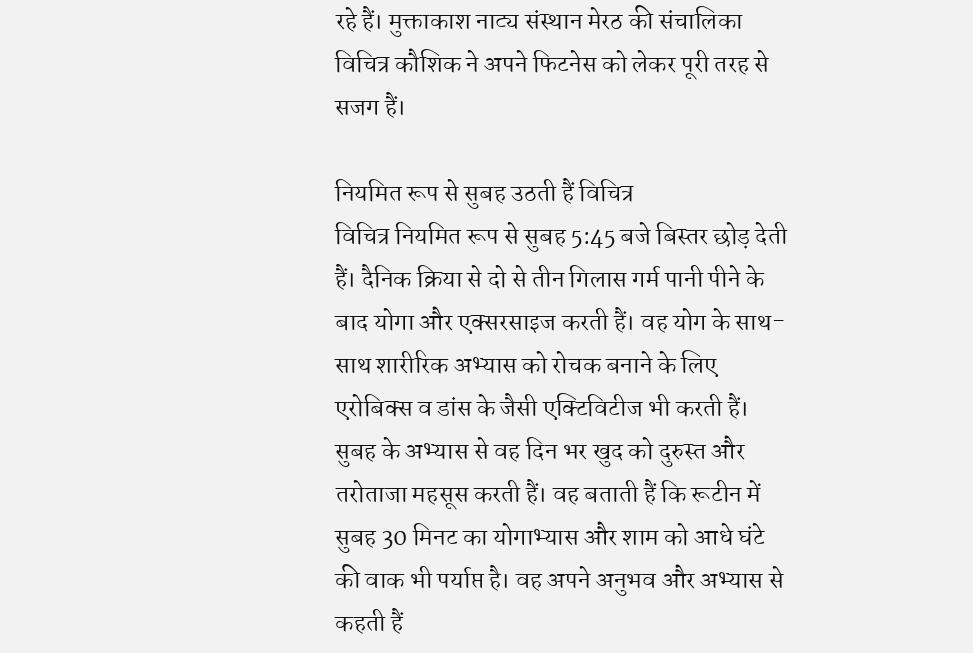रहे हैं। मुक्ताकाश नाट्य संस्थान मेरठ की संचालिका विचित्र कौशिक ने अपने फिटनेस को लेकर पूरी तरह से सजग हैं।

नियमित रूप से सुबह उठती हैं विचित्र
विचित्र नियमित रूप से सुबह 5:45 बजे बिस्तर छोड़ देती हैं। दैनिक क्रिया से दो से तीन गिलास गर्म पानी पीने के बाद योगा और एक्सरसाइज करती हैं। वह योग के साथ-साथ शारीरिक अभ्यास को रोचक बनाने के लिए एरोबिक्स व डांस के जैसी एक्टिविटीज भी करती हैं। सुबह के अभ्यास से वह दिन भर खुद को दुरुस्त और तरोताजा महसूस करती हैं। वह बताती हैं कि रूटीन में सुबह 30 मिनट का योगाभ्यास और शाम को आधे घंटे की वाक भी पर्याप्त है। वह अपने अनुभव और अभ्यास से कहती हैं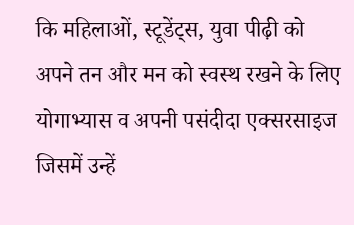कि महिलाओं, स्टूडेंट्स, युवा पीढ़ी को अपने तन और मन को स्वस्थ रखने के लिए योगाभ्यास व अपनी पसंदीदा एक्सरसाइज जिसमें उन्हें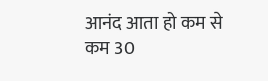आनंद आता हो कम से कम 30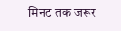मिनट तक जरूर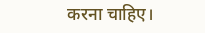करना चाहिए।